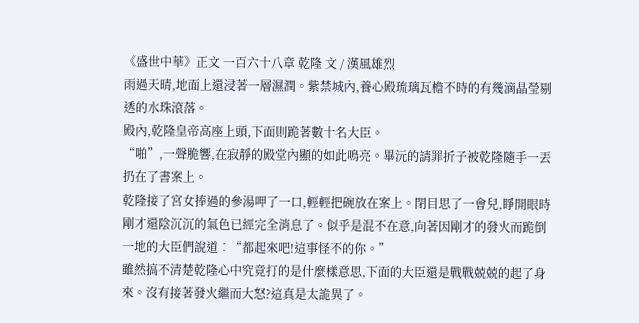《盛世中華》正文 一百六十八章 乾隆 文 / 漢風雄烈
雨過天晴,地面上還浸著一層濕潤。紫禁城內,養心殿琉璃瓦檐不時的有幾滴晶瑩剔透的水珠滾落。
殿內,乾隆皇帝高座上頭,下面則跪著數十名大臣。
“啪”,一聲脆響,在寂靜的殿堂內顯的如此鳴亮。畢沅的請罪折子被乾隆隨手一丟扔在了書案上。
乾隆接了宮女捧過的參湯呷了一口,輕輕把碗放在案上。閉目思了一會兒,睜開眼時剛才還陰沉沉的氣色已經完全消息了。似乎是混不在意,向著因剛才的發火而跪倒一地的大臣們說道︰“都起來吧!這事怪不的你。”
雖然搞不清楚乾隆心中究竟打的是什麼樣意思,下面的大臣還是戰戰兢兢的起了身來。沒有接著發火繼而大怒?這真是太詭異了。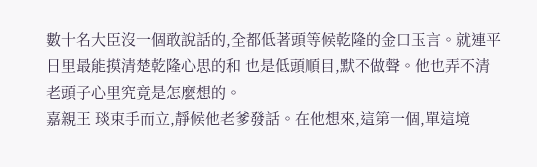數十名大臣沒一個敢說話的,全都低著頭等候乾隆的金口玉言。就連平日里最能摸清楚乾隆心思的和 也是低頭順目,默不做聲。他也弄不清老頭子心里究竟是怎麼想的。
嘉親王 琰束手而立,靜候他老爹發話。在他想來,這第一個,單這境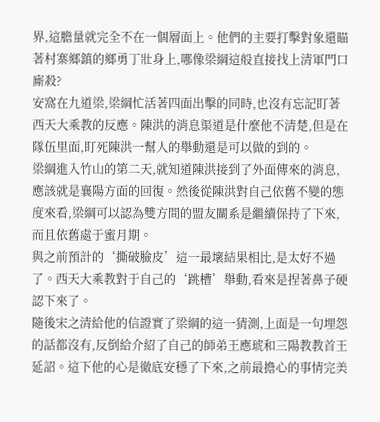界,這膽量就完全不在一個層面上。他們的主要打擊對象還瞄著村寨鄉鎮的鄉勇丁壯身上,哪像梁綱這般直接找上清軍門口廝殺?
安窩在九道梁,梁綱忙活著四面出擊的同時,也沒有忘記盯著西天大乘教的反應。陳洪的消息渠道是什麼他不清楚,但是在隊伍里面,盯死陳洪一幫人的舉動還是可以做的到的。
梁綱進入竹山的第二天,就知道陳洪接到了外面傳來的消息,應該就是襄陽方面的回復。然後從陳洪對自己依舊不變的態度來看,梁綱可以認為雙方間的盟友關系是繼續保持了下來,而且依舊處于蜜月期。
與之前預計的‘撕破臉皮’這一最壞結果相比,是太好不過了。西天大乘教對于自己的‘跳槽’舉動,看來是捏著鼻子硬認下來了。
隨後宋之清給他的信證實了梁綱的這一猜測,上面是一句埋怨的話都沒有,反倒給介紹了自己的師弟王應琥和三陽教教首王延詔。這下他的心是徹底安穩了下來,之前最擔心的事情完美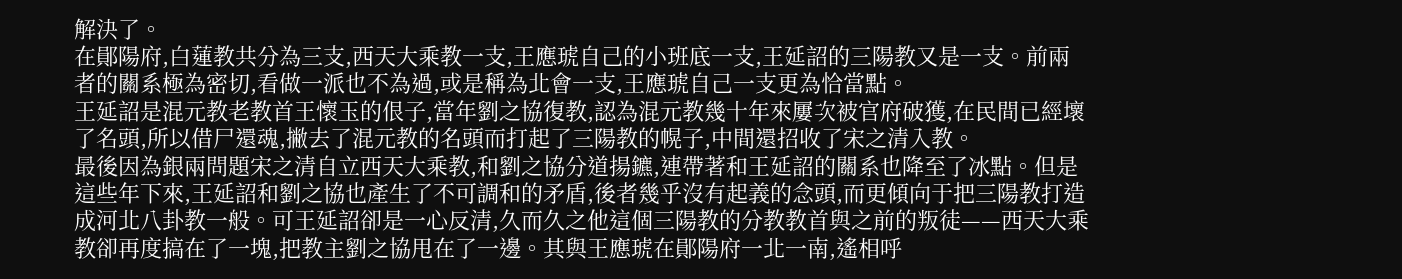解決了。
在鄖陽府,白蓮教共分為三支,西天大乘教一支,王應琥自己的小班底一支,王延詔的三陽教又是一支。前兩者的關系極為密切,看做一派也不為過,或是稱為北會一支,王應琥自己一支更為恰當點。
王延詔是混元教老教首王懷玉的佷子,當年劉之協復教,認為混元教幾十年來屢次被官府破獲,在民間已經壞了名頭,所以借尸還魂,撇去了混元教的名頭而打起了三陽教的幌子,中間還招收了宋之清入教。
最後因為銀兩問題宋之清自立西天大乘教,和劉之協分道揚鑣,連帶著和王延詔的關系也降至了冰點。但是這些年下來,王延詔和劉之協也產生了不可調和的矛盾,後者幾乎沒有起義的念頭,而更傾向于把三陽教打造成河北八卦教一般。可王延詔卻是一心反清,久而久之他這個三陽教的分教教首與之前的叛徒——西天大乘教卻再度搞在了一塊,把教主劉之協甩在了一邊。其與王應琥在鄖陽府一北一南,遙相呼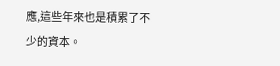應,這些年來也是積累了不少的資本。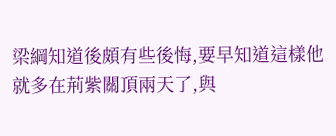梁綱知道後頗有些後悔,要早知道這樣他就多在荊紫關頂兩天了,與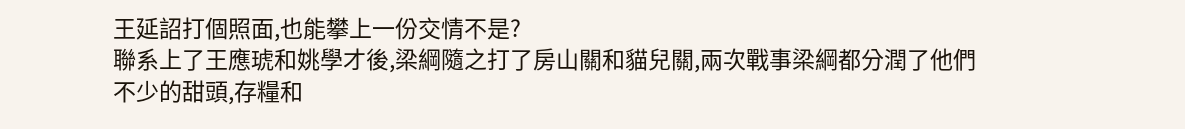王延詔打個照面,也能攀上一份交情不是?
聯系上了王應琥和姚學才後,梁綱隨之打了房山關和貓兒關,兩次戰事梁綱都分潤了他們不少的甜頭,存糧和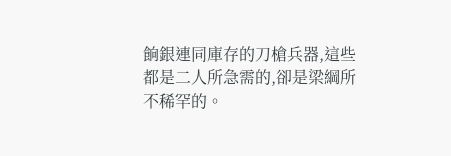餉銀連同庫存的刀槍兵器,這些都是二人所急需的,卻是梁綱所不稀罕的。